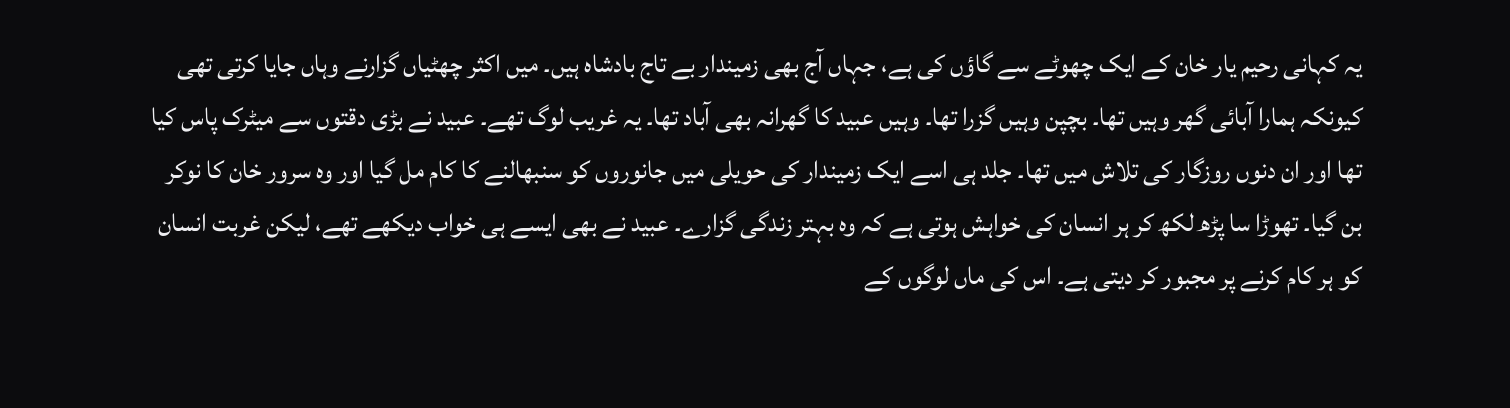یہ کہانی رحیم یار خان کے ایک چھوٹے سے گاؤں کی ہے، جہاں آج بھی زمیندار بے تاج بادشاہ ہیں۔ میں اکثر چھٹیاں گزارنے وہاں جایا کرتی تھی کیونکہ ہمارا آبائی گھر وہیں تھا۔ بچپن وہیں گزرا تھا۔ وہیں عبید کا گھرانہ بھی آباد تھا۔ یہ غریب لوگ تھے۔ عبید نے بڑی دقتوں سے میٹرک پاس کیا تھا اور ان دنوں روزگار کی تلاش میں تھا۔ جلد ہی اسے ایک زمیندار کی حویلی میں جانوروں کو سنبھالنے کا کام مل گیا اور وہ سرور خان کا نوکر بن گیا۔ تھوڑا سا پڑھ لکھ کر ہر انسان کی خواہش ہوتی ہے کہ وہ بہتر زندگی گزارے۔ عبید نے بھی ایسے ہی خواب دیکھے تھے، لیکن غربت انسان کو ہر کام کرنے پر مجبور کر دیتی ہے۔ اس کی ماں لوگوں کے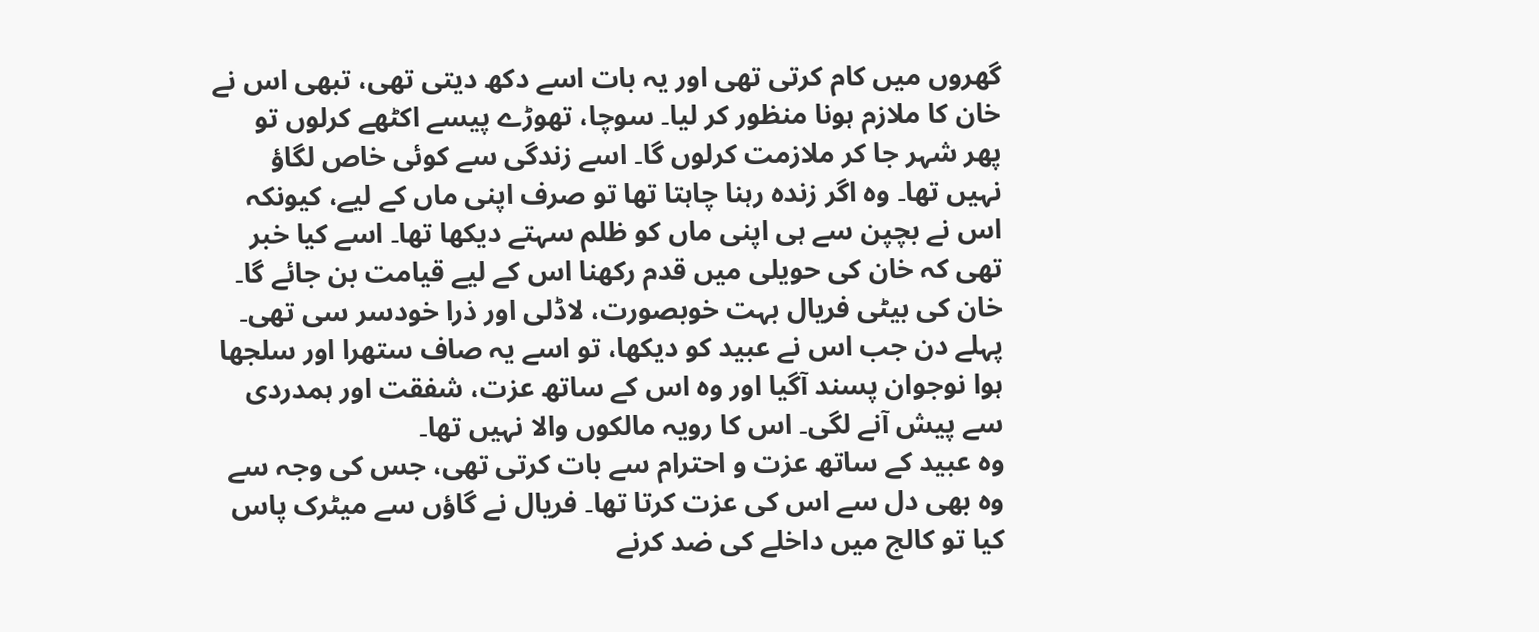گھروں میں کام کرتی تھی اور یہ بات اسے دکھ دیتی تھی، تبھی اس نے خان کا ملازم ہونا منظور کر لیا۔ سوچا، تھوڑے پیسے اکٹھے کرلوں تو پھر شہر جا کر ملازمت کرلوں گا۔ اسے زندگی سے کوئی خاص لگاؤ نہیں تھا۔ وہ اگر زندہ رہنا چاہتا تھا تو صرف اپنی ماں کے لیے، کیونکہ اس نے بچپن سے ہی اپنی ماں کو ظلم سہتے دیکھا تھا۔ اسے کیا خبر تھی کہ خان کی حویلی میں قدم رکھنا اس کے لیے قیامت بن جائے گا۔ خان کی بیٹی فریال بہت خوبصورت، لاڈلی اور ذرا خودسر سی تھی۔ پہلے دن جب اس نے عبید کو دیکھا، تو اسے یہ صاف ستھرا اور سلجھا ہوا نوجوان پسند آگیا اور وہ اس کے ساتھ عزت، شفقت اور ہمدردی سے پیش آنے لگی۔ اس کا رویہ مالکوں والا نہیں تھا۔
وہ عبید کے ساتھ عزت و احترام سے بات کرتی تھی، جس کی وجہ سے وہ بھی دل سے اس کی عزت کرتا تھا۔ فریال نے گاؤں سے میٹرک پاس کیا تو کالج میں داخلے کی ضد کرنے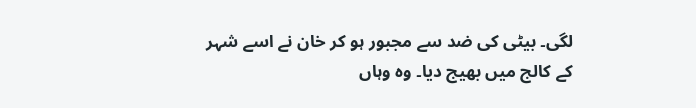لگی۔ بیٹی کی ضد سے مجبور ہو کر خان نے اسے شہر کے کالج میں بھیج دیا۔ وہ وہاں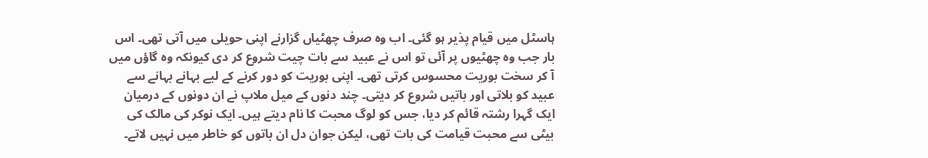ہاسٹل میں قیام پذیر ہو گئی۔ اب وہ صرف چھٹیاں گزارنے اپنی حویلی میں آتی تھی۔ اس بار جب وہ چھٹیوں پر آئی تو اس نے عبید سے بات چیت شروع کر دی کیونکہ وہ گاؤں میں آ کر سخت بوریت محسوس کرتی تھی۔ اپنی بوریت کو دور کرنے کے لیے بہانے بہانے سے عبید کو بلاتی اور باتیں شروع کر دیتی۔ چند دنوں کے میل ملاپ نے ان دونوں کے درمیان ایک گہرا رشتہ قائم کر دیا، جس کو لوگ محبت کا نام دیتے ہیں۔ ایک نوکر کی مالک کی بیٹی سے محبت قیامت کی بات تھی، لیکن جوان دل ان باتوں کو خاطر میں نہیں لاتے۔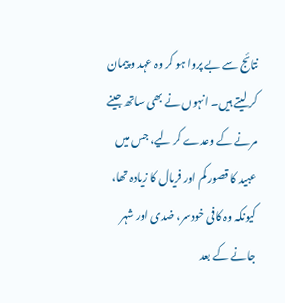نتائج سے بے پروا ہو کر وہ عہد و پیمان کر لیتے ہیں۔ انہوں نے بھی ساتھ جینے مرنے کے وعدے کر لیے، جس میں عبید کا قصور کم اور فریال کا زیادہ تھا، کیونکہ وہ کافی خودسر، ضدی اور شہر جانے کے بعد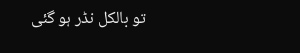تو بالکل نڈر ہو گئی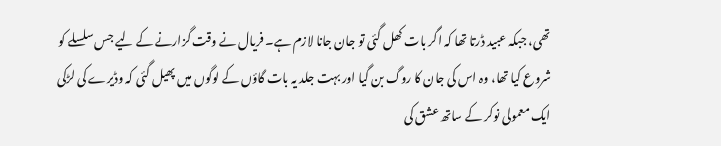تھی، جبکہ عبید ڈرتا تھا کہ اگر بات کھل گئی تو جان جانا لازم ہے۔ فریال نے وقت گزارنے کے لیے جس سلسلے کو شروع کیا تھا، وہ اس کی جان کا روگ بن گیا اور بہت جلد یہ بات گاؤں کے لوگوں میں پھیل گئی کہ وڈیرے کی لڑکی ایک معمولی نوکر کے ساتھ عشق کی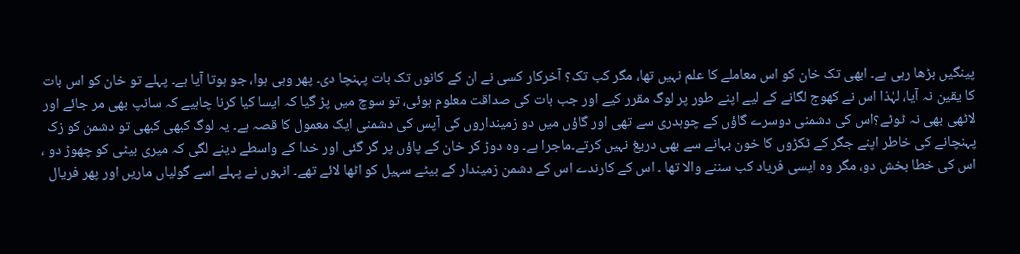پینگیں بڑھا رہی ہے۔ ابھی تک خان کو اس معاملے کا علم نہیں تھا، مگر کب تک؟ آخرکار کسی نے ان کے کانوں تک بات پہنچا دی۔ پھر وہی ہوا، جو ہوتا آیا ہے۔ پہلے تو خان کو اس بات کا یقین نہ آیا، لہٰذا اس نے کھوج لگانے کے لیے اپنے طور پر لوگ مقرر کیے اور جب بات کی صداقت معلوم ہوئی، تو سوچ میں پڑ گیا کہ ایسا کیا کرنا چاہیے کہ سانپ بھی مر جائے اور لاٹھی بھی نہ ٹوٹے؟اس کی دشمنی دوسرے گاؤں کے چوہدری سے تھی اور گاؤں میں دو زمینداروں کی آپس کی دشمنی ایک معمول کا قصہ ہے۔ یہ لوگ کبھی کبھی تو دشمن کو زک پہنچانے کی خاطر اپنے جگر کے ٹکڑوں کا خون بہانے سے بھی دریغ نہیں کرتے۔ماجرا ہے۔ وہ دوڑ کر خان کے پاؤں پر گر گئی اور خدا کے واسطے دینے لگی کہ میری بیٹی کو چھوڑ دو ، اس کی خطا بخش دو، مگر وہ ایسی فریاد کب سننے والا تھا ۔ اس کے کارندے اس کے دشمن زمیندار کے بیٹے سہیل کو اٹھا لائے تھے۔ انہوں نے پہلے اسے گولیاں ماریں اور پھر فریال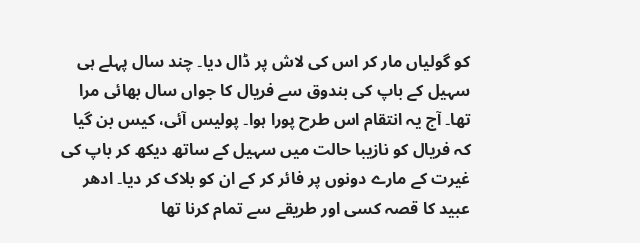کو گولیاں مار کر اس کی لاش پر ڈال دیا۔ چند سال پہلے ہی سہیل کے باپ کی بندوق سے فریال کا جواں سال بھائی مرا تھا۔ آج یہ انتقام اس طرح پورا ہوا۔ پولیس آئی، کیس بن گیا کہ فریال کو نازیبا حالت میں سہیل کے ساتھ دیکھ کر باپ کی غیرت کے مارے دونوں پر فائر کر کے ان کو بلاک کر دیا۔ ادھر عبید کا قصہ کسی اور طریقے سے تمام کرنا تھا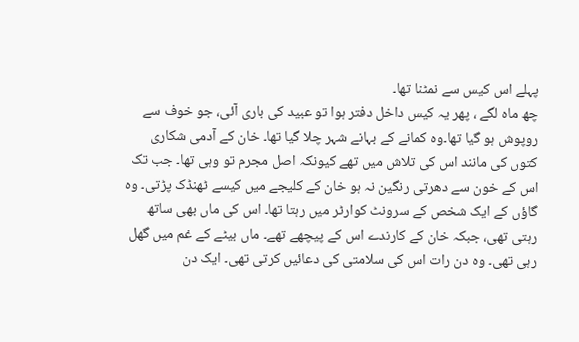پہلے اس کیس سے نمٹنا تھا۔
چھ ماہ لگے ، پھر یہ کیس داخل دفتر ہوا تو عبید کی باری آئی، جو خوف سے روپوش ہو گیا تھا۔وہ کمانے کے بہانے شہر چلا گیا تھا۔ خان کے آدمی شکاری کتوں کی مانند اس کی تلاش میں تھے کیونکہ اصل مجرم تو وہی تھا۔ جب تک اس کے خون سے دھرتی رنگین نہ ہو خان کے کلیجے میں کیسے ٹھنڈک پڑتی۔ وہ گاؤں کے ایک شخص کے سرونٹ کوارٹر میں رہتا تھا۔ اس کی ماں بھی ساتھ رہتی تھی، جبکہ خان کے کارندے اس کے پیچھے تھے۔ ماں بیٹے کے غم میں گھل رہی تھی۔ وہ دن رات اس کی سلامتی کی دعائیں کرتی تھی۔ ایک دن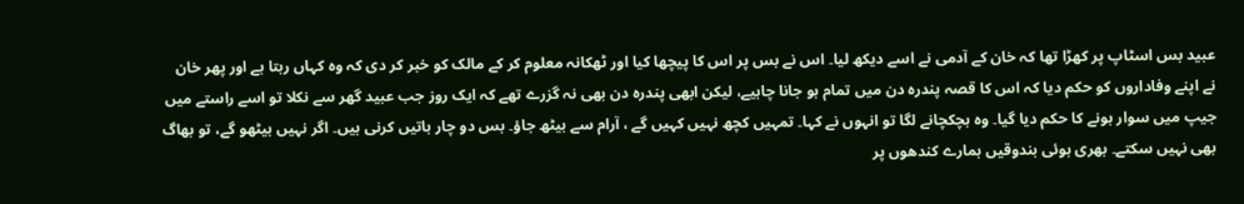عبید بس اسٹاپ پر کھڑا تھا کہ خان کے آدمی نے اسے دیکھ لیا۔ اس نے بس پر اس کا پیچھا کیا اور ٹھکانہ معلوم کر کے مالک کو خبر کر دی کہ وہ کہاں رہتا ہے اور پھر خان نے اپنے وفاداروں کو حکم دیا کہ اس کا قصہ پندرہ دن میں تمام ہو جانا چاہیے، لیکن ابھی پندرہ دن بھی نہ گزرے تھے کہ ایک روز جب عبید گھر سے نکلا تو اسے راستے میں جیپ میں سوار ہونے کا حکم دیا گیا۔ وہ ہچکچانے لگا تو انہوں نے کہا۔ تمہیں کچھ نہیں کہیں گے ، آرام سے بیٹھ جاؤ۔ بس دو چار باتیں کرنی ہیں۔ اگر نہیں بیٹھو گے، تو بھاگ بھی نہیں سکتے۔ بھری ہوئی بندوقیں ہمارے کندھوں پر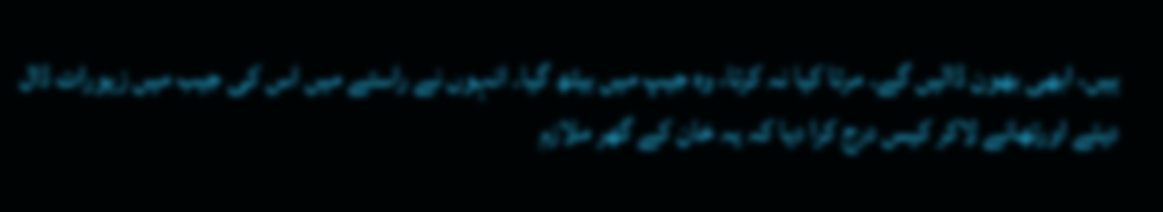ہیں، ابھی بھون ڈالیں گے۔ مرتا کیا نہ کرتا، وہ جیپ میں بیٹھ گیا۔ انہوں نے راستے میں اس کی جیب میں زیورات ڈال دیئے اورتھانے لاکر کیس درج کرا دیا کہ یہ خان کے گھر ملازم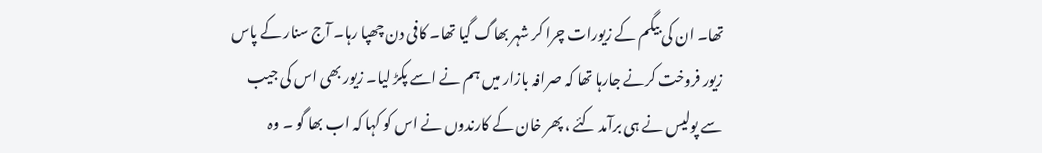تھا۔ ان کی بیگم کے زیورات چرا کر شہر بھاگ گیا تھا۔ کافی دن چھپا رہا۔ آج سنار کے پاس زیور فروخت کرنے جارہا تھا کہ صرافہ بازار میں ہم نے اسے پکڑ لیا۔ زیور بھی اس کی جیب سے پولیس نے ہی برآمد کئے ، پھر خان کے کارندوں نے اس کو کہا کہ اب بھا گو ۔ وہ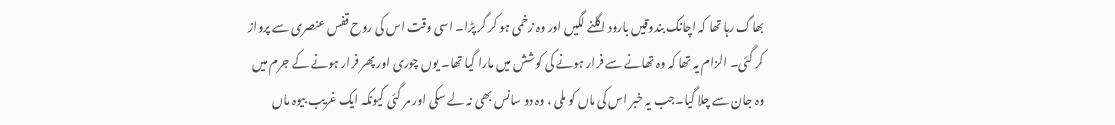بھاگ رہا تھا کہ اچانک بندوقیں بارود اگلنے لگیں اور وہ زخمی ہو کر گر پڑا۔ اسی وقت اس کی روح قفس عنصری سے پرواز کر گئی۔ الزام یہ تھا کہ وہ تھانے سے فرار ہونے کی کوشش میں مارا گیا تھا۔ یوں چوری اور پھر فرار ہونے کے جرم میں وہ جان سے چلا گیا۔جب یہ خبر اس کی ماں کو ملی ، وہ دو سانس بھی نہ لے سکی اور مر گئی کیونکہ ایک غریب بیوہ ماں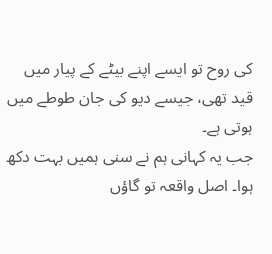کی روح تو ایسے اپنے بیٹے کے پیار میں قید تھی، جیسے دیو کی جان طوطے میں ہوتی ہے۔
جب یہ کہانی ہم نے سنی ہمیں بہت دکھ ہوا۔ اصل واقعہ تو گاؤں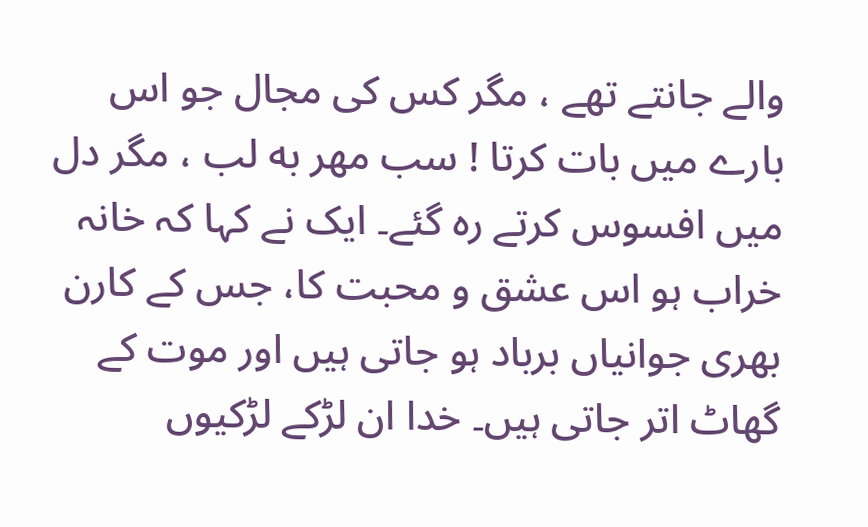والے جانتے تھے ، مگر کس کی مجال جو اس بارے میں بات کرتا ! سب مهر به لب ، مگر دل میں افسوس کرتے رہ گئے۔ ایک نے کہا کہ خانہ خراب ہو اس عشق و محبت کا، جس کے کارن بھری جوانیاں برباد ہو جاتی ہیں اور موت کے گھاٹ اتر جاتی ہیں۔ خدا ان لڑکے لڑکیوں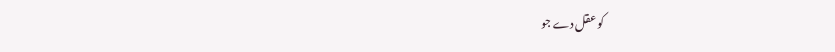کو عقل دے جو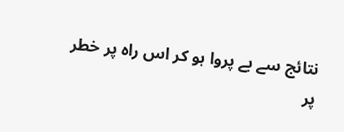نتائج سے بے پروا ہو کر اس راہ پر خطر پر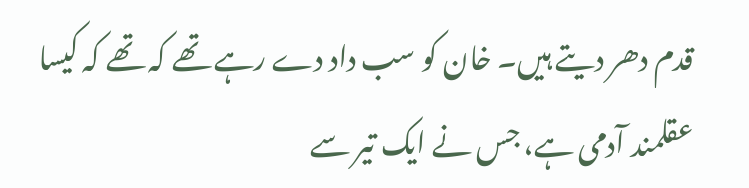قدم دھر دیتے ہیں۔ خان کو سب داد دے رہے تھے کہ تھے کہ کیسا عقلمند آدمی ہے، جس نے ایک تیر سے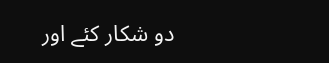دو شکار کئے اور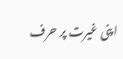اپنی غیرت پر حرف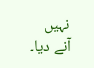نہیں آنے دیا۔